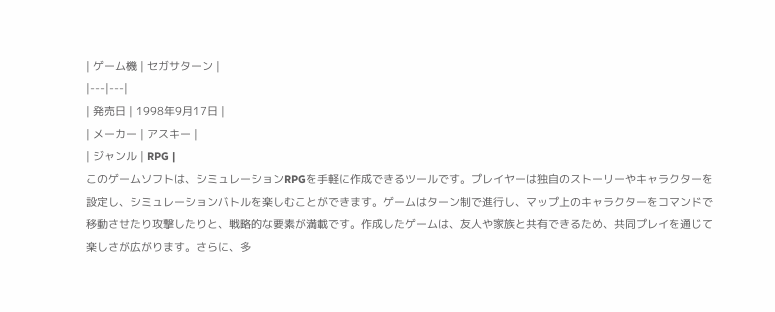| ゲーム機 | セガサターン |
|---|---|
| 発売日 | 1998年9月17日 |
| メーカー | アスキー |
| ジャンル | RPG |
このゲームソフトは、シミュレーションRPGを手軽に作成できるツールです。プレイヤーは独自のストーリーやキャラクターを設定し、シミュレーションバトルを楽しむことができます。ゲームはターン制で進行し、マップ上のキャラクターをコマンドで移動させたり攻撃したりと、戦略的な要素が満載です。作成したゲームは、友人や家族と共有できるため、共同プレイを通じて楽しさが広がります。さらに、多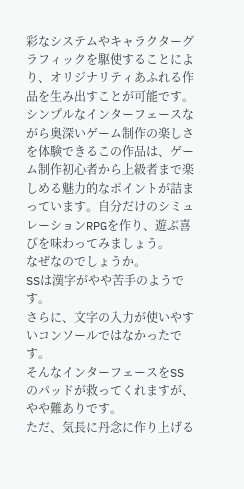彩なシステムやキャラクターグラフィックを駆使することにより、オリジナリティあふれる作品を生み出すことが可能です。シンプルなインターフェースながら奥深いゲーム制作の楽しさを体験できるこの作品は、ゲーム制作初心者から上級者まで楽しめる魅力的なポイントが詰まっています。自分だけのシミュレーションRPGを作り、遊ぶ喜びを味わってみましょう。
なぜなのでしょうか。
SSは漢字がやや苦手のようです。
さらに、文字の入力が使いやすいコンソールではなかったです。
そんなインターフェースをSSのパッドが救ってくれますが、やや難ありです。
ただ、気長に丹念に作り上げる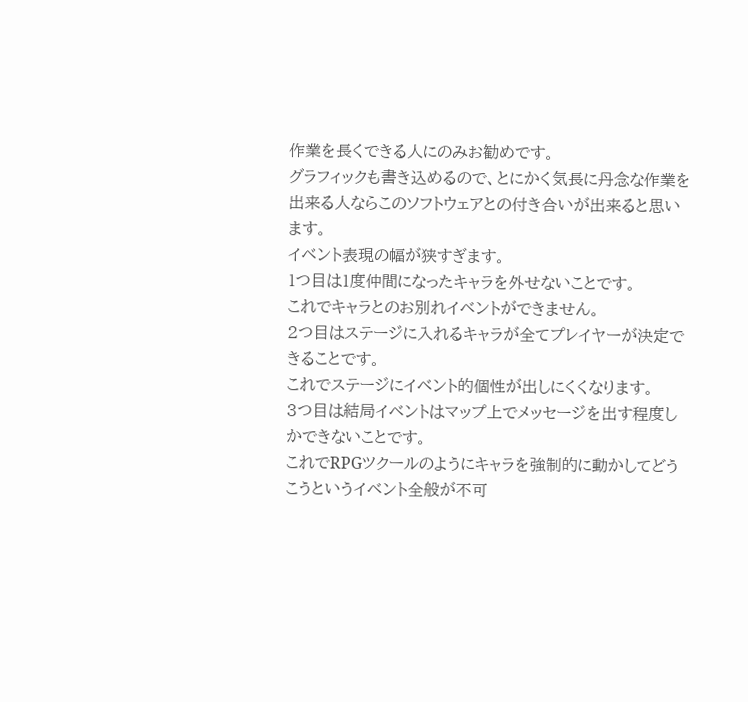作業を長くできる人にのみお勧めです。
グラフィックも書き込めるので、とにかく気長に丹念な作業を出来る人ならこのソフトウェアとの付き合いが出来ると思います。
イベント表現の幅が狭すぎます。
1つ目は1度仲間になったキャラを外せないことです。
これでキャラとのお別れイベントができません。
2つ目はステージに入れるキャラが全てプレイヤーが決定できることです。
これでステージにイベント的個性が出しにくくなります。
3つ目は結局イベントはマップ上でメッセージを出す程度しかできないことです。
これでRPGツクールのようにキャラを強制的に動かしてどうこうというイベント全般が不可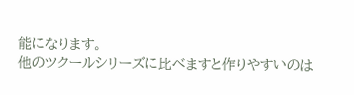能になります。
他のツクールシリーズに比べますと作りやすいのは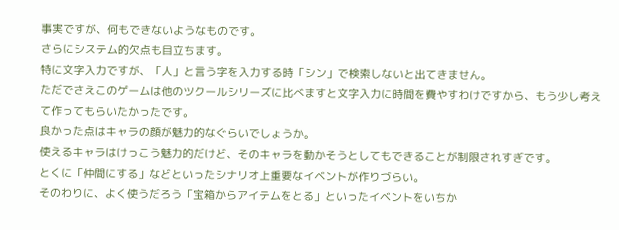事実ですが、何もできないようなものです。
さらにシステム的欠点も目立ちます。
特に文字入力ですが、「人」と言う字を入力する時「シン」で検索しないと出てきません。
ただでさえこのゲームは他のツクールシリーズに比べますと文字入力に時間を費やすわけですから、もう少し考えて作ってもらいたかったです。
良かった点はキャラの顔が魅力的なぐらいでしょうか。
使えるキャラはけっこう魅力的だけど、そのキャラを動かそうとしてもできることが制限されすぎです。
とくに「仲間にする」などといったシナリオ上重要なイベントが作りづらい。
そのわりに、よく使うだろう「宝箱からアイテムをとる」といったイベントをいちか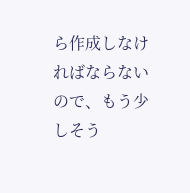ら作成しなければならないので、もう少しそう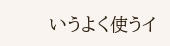いうよく使うイ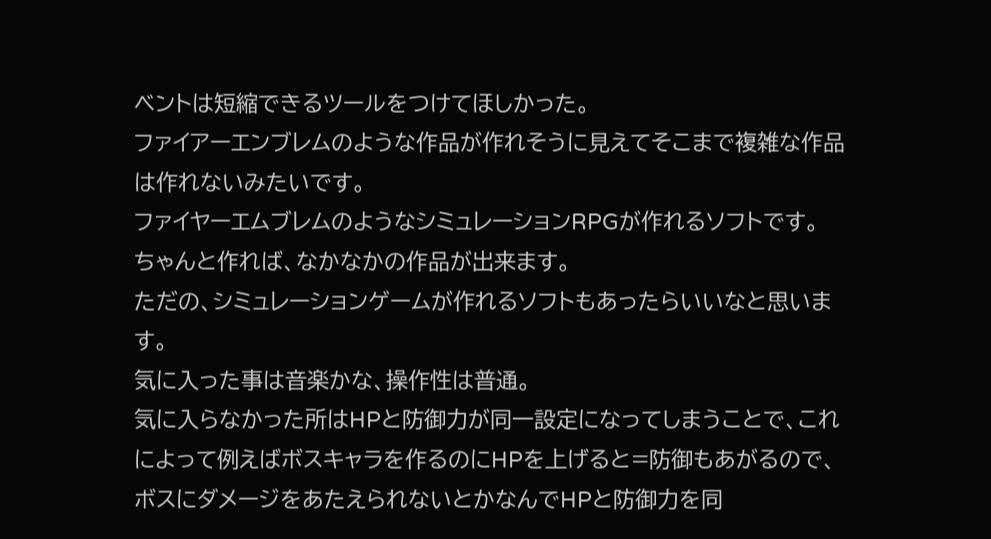ベントは短縮できるツールをつけてほしかった。
ファイアーエンブレムのような作品が作れそうに見えてそこまで複雑な作品は作れないみたいです。
ファイヤーエムブレムのようなシミュレーションRPGが作れるソフトです。
ちゃんと作れば、なかなかの作品が出来ます。
ただの、シミュレーションゲームが作れるソフトもあったらいいなと思います。
気に入った事は音楽かな、操作性は普通。
気に入らなかった所はHPと防御力が同一設定になってしまうことで、これによって例えばボスキャラを作るのにHPを上げると=防御もあがるので、ボスにダメージをあたえられないとかなんでHPと防御力を同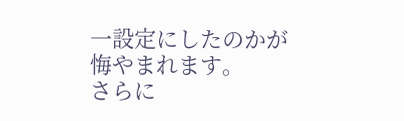一設定にしたのかが悔やまれます。
さらに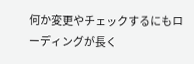何か変更やチェックするにもローディングが長く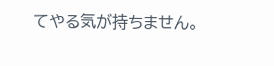てやる気が持ちません。